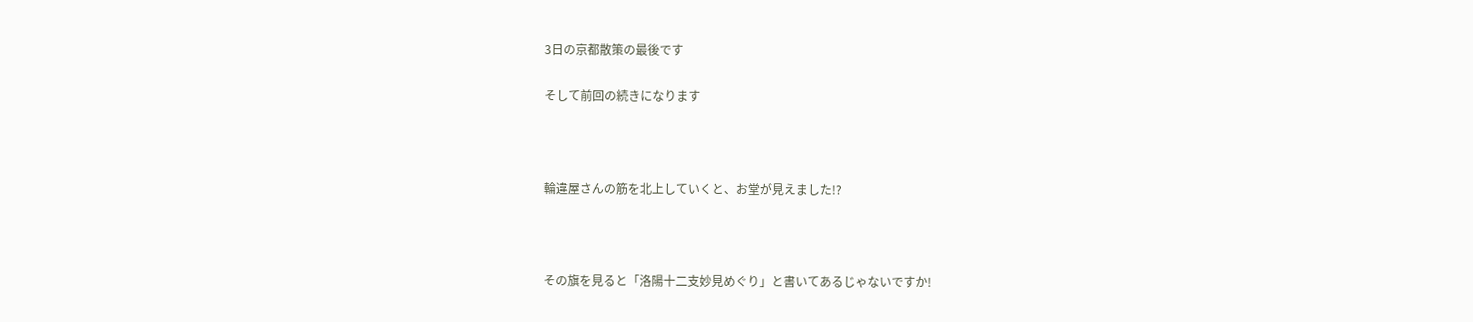3日の京都散策の最後です

そして前回の続きになります



輪違屋さんの筋を北上していくと、お堂が見えました!?



その旗を見ると「洛陽十二支妙見めぐり」と書いてあるじゃないですか!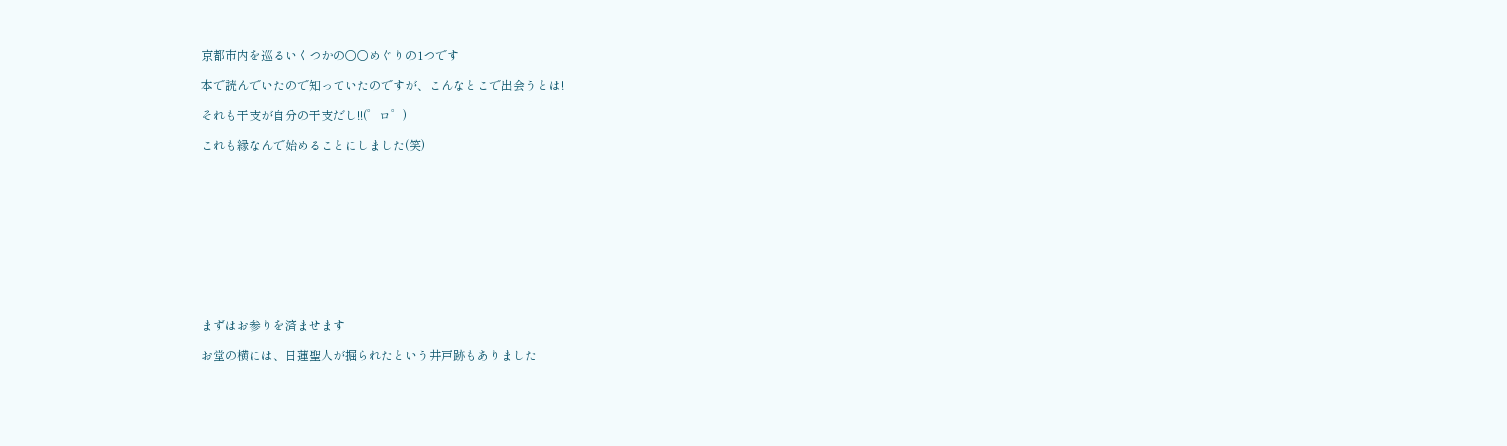京都市内を巡るいくつかの○○めぐりの1つです

本で読んでいたので知っていたのですが、こんなとこで出会うとは!

それも干支が自分の干支だし!!(゜ロ゜)

これも縁なんで始めることにしました(笑)











まずはお参りを済ませます

お堂の横には、日蓮聖人が掘られたという井戸跡もありました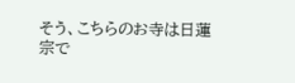そう、こちらのお寺は日蓮宗で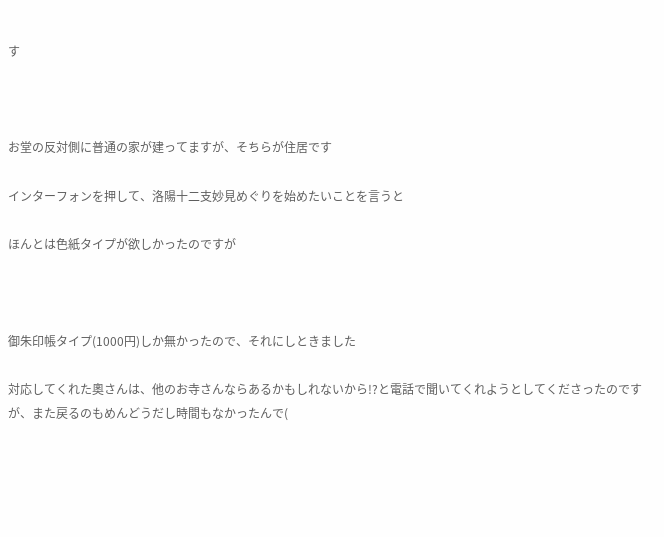す



お堂の反対側に普通の家が建ってますが、そちらが住居です

インターフォンを押して、洛陽十二支妙見めぐりを始めたいことを言うと

ほんとは色紙タイプが欲しかったのですが



御朱印帳タイプ(1000円)しか無かったので、それにしときました

対応してくれた奧さんは、他のお寺さんならあるかもしれないから!?と電話で聞いてくれようとしてくださったのですが、また戻るのもめんどうだし時間もなかったんで(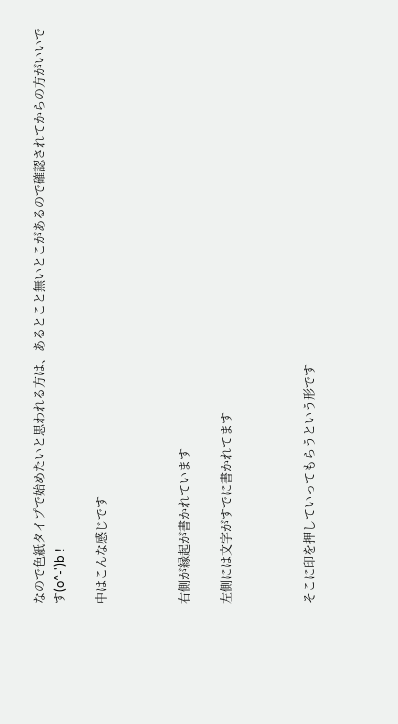なので色紙タイプで始めたいと思われる方は、あるとこと無いとこがあるので確認されてからの方がいいです(o^-')b !

中はこんな感じです



右側が縁起が書かれています

左側には文字がすでに書かれてます



そこに印を押していってもらうという形です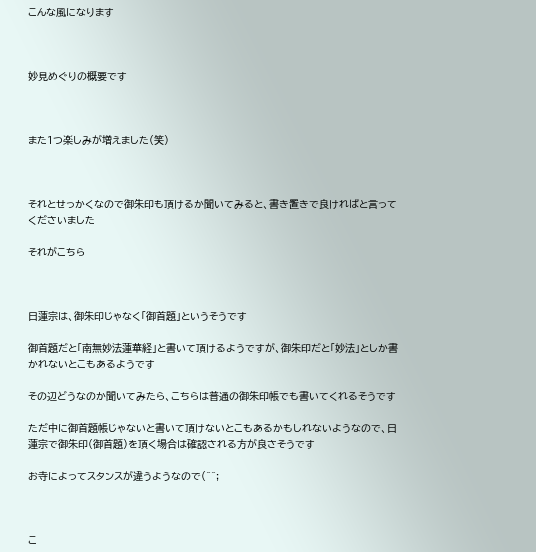こんな風になります



妙見めぐりの概要です



また1つ楽しみが増えました(笑)



それとせっかくなので御朱印も頂けるか聞いてみると、書き置きで良ければと言ってくださいました

それがこちら



日蓮宗は、御朱印じゃなく「御首題」というそうです

御首題だと「南無妙法蓮華経」と書いて頂けるようですが、御朱印だと「妙法」としか書かれないとこもあるようです

その辺どうなのか聞いてみたら、こちらは普通の御朱印帳でも書いてくれるそうです

ただ中に御首題帳じゃないと書いて頂けないとこもあるかもしれないようなので、日蓮宗で御朱印(御首題)を頂く場合は確認される方が良さそうです

お寺によってスタンスが違うようなので(^^;



こ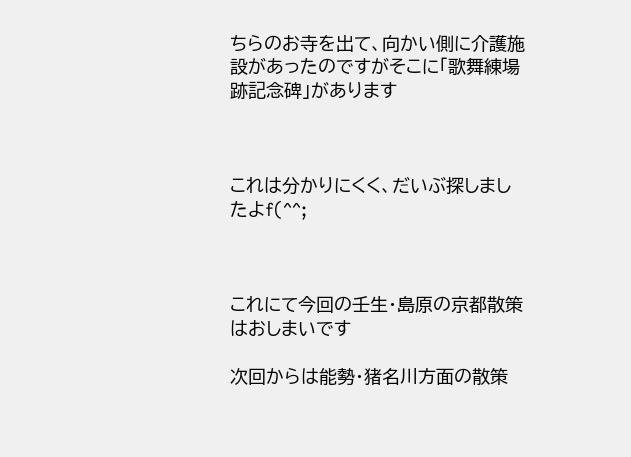ちらのお寺を出て、向かい側に介護施設があったのですがそこに「歌舞練場跡記念碑」があります



これは分かりにくく、だいぶ探しましたよf(^^;



これにて今回の壬生・島原の京都散策はおしまいです

次回からは能勢・猪名川方面の散策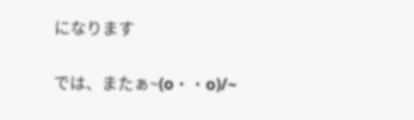になります

では、またぁ~(o・・o)/~